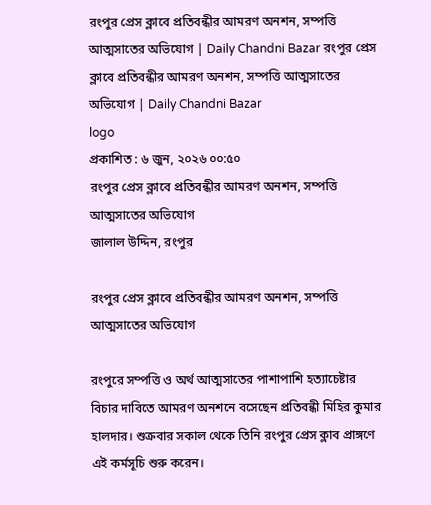রংপুর প্রেস ক্লাবে প্রতিবন্ধীর আমরণ অনশন, সম্পত্তি আত্মসাতের অভিযোগ | Daily Chandni Bazar রংপুর প্রেস ক্লাবে প্রতিবন্ধীর আমরণ অনশন, সম্পত্তি আত্মসাতের অভিযোগ | Daily Chandni Bazar
logo
প্রকাশিত : ৬ জুন, ২০২৬ ০০:৫০
রংপুর প্রেস ক্লাবে প্রতিবন্ধীর আমরণ অনশন, সম্পত্তি আত্মসাতের অভিযোগ
জালাল উদ্দিন, রংপুর

রংপুর প্রেস ক্লাবে প্রতিবন্ধীর আমরণ অনশন, সম্পত্তি আত্মসাতের অভিযোগ

রংপুরে সম্পত্তি ও অর্থ আত্মসাতের পাশাপাশি হত্যাচেষ্টার বিচার দাবিতে আমরণ অনশনে বসেছেন প্রতিবন্ধী মিহির কুমার হালদার। শুক্রবার সকাল থেকে তিনি রংপুর প্রেস ক্লাব প্রাঙ্গণে এই কর্মসূচি শুরু করেন।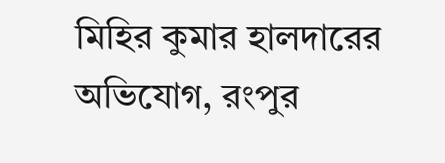মিহির কুমার হালদারের অভিযোগ, রংপুর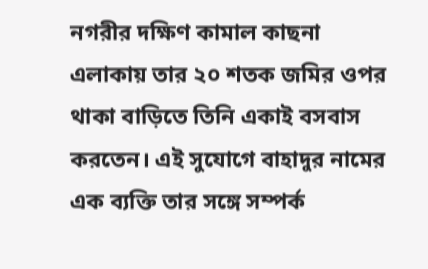নগরীর দক্ষিণ কামাল কাছনা এলাকায় তার ২০ শতক জমির ওপর থাকা বাড়িতে তিনি একাই বসবাস করতেন। এই সুযোগে বাহাদুর নামের এক ব্যক্তি তার সঙ্গে সম্পর্ক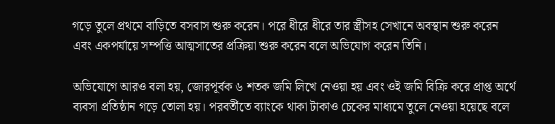গড়ে তুলে প্রথমে বাড়িতে বসবাস শুরু করেন। পরে ধীরে ধীরে তার স্ত্রীসহ সেখানে অবস্থান শুরু করেন এবং একপর্যায়ে সম্পত্তি আত্মসাতের প্রক্রিয়া শুরু করেন বলে অভিযোগ করেন তিনি।

অভিযোগে আরও বলা হয়, জোরপূর্বক ৬ শতক জমি লিখে নেওয়া হয় এবং ওই জমি বিক্রি করে প্রাপ্ত অর্থে ব্যবসা প্রতিষ্ঠান গড়ে তোলা হয়। পরবর্তীতে ব্যাংকে থাকা টাকাও চেকের মাধ্যমে তুলে নেওয়া হয়েছে বলে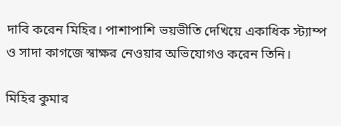দাবি করেন মিহির। পাশাপাশি ভয়ভীতি দেখিয়ে একাধিক স্ট্যাম্প ও সাদা কাগজে স্বাক্ষর নেওয়ার অভিযোগও করেন তিনি।

মিহির কুমার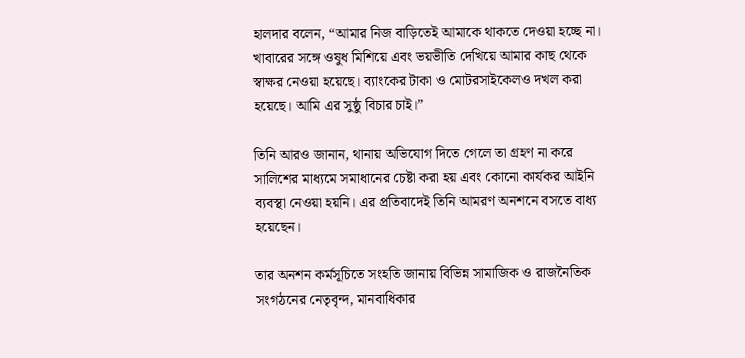হালদার বলেন, “আমার নিজ বাড়িতেই আমাকে থাকতে দেওয়া হচ্ছে না। খাবারের সঙ্গে ওষুধ মিশিয়ে এবং ভয়ভীতি দেখিয়ে আমার কাছ থেকে স্বাক্ষর নেওয়া হয়েছে। ব্যাংকের টাকা ও মোটরসাইকেলও দখল করা হয়েছে। আমি এর সুষ্ঠু বিচার চাই।”

তিনি আরও জানান, থানায় অভিযোগ দিতে গেলে তা গ্রহণ না করে সালিশের মাধ্যমে সমাধানের চেষ্টা করা হয় এবং কোনো কার্যকর আইনি ব্যবস্থা নেওয়া হয়নি। এর প্রতিবাদেই তিনি আমরণ অনশনে বসতে বাধ্য হয়েছেন।

তার অনশন কর্মসূচিতে সংহতি জানায় বিভিন্ন সামাজিক ও রাজনৈতিক সংগঠনের নেতৃবৃন্দ, মানবাধিকার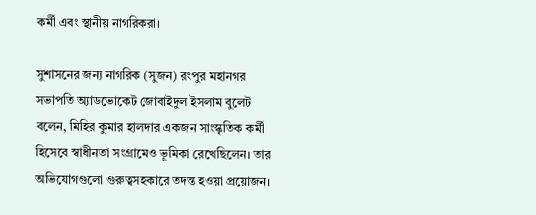কর্মী এবং স্থানীয় নাগরিকরা।

সুশাসনের জন্য নাগরিক (সুজন) রংপুর মহানগর সভাপতি অ্যাডভোকেট জোবাইদুল ইসলাম বুলেট বলেন, মিহির কুমার হালদার একজন সাংস্কৃতিক কর্মী হিসেবে স্বাধীনতা সংগ্রামেও ভূমিকা রেখেছিলেন। তার অভিযোগগুলো গুরুত্বসহকারে তদন্ত হওয়া প্রয়োজন।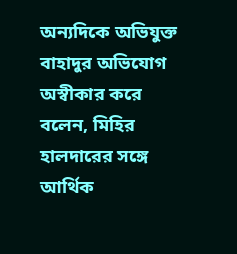অন্যদিকে অভিযুক্ত বাহাদুর অভিযোগ অস্বীকার করে বলেন, মিহির হালদারের সঙ্গে আর্থিক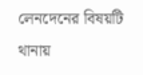লেনদেনের বিষয়টি থানায়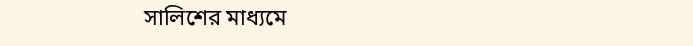সালিশের মাধ্যমে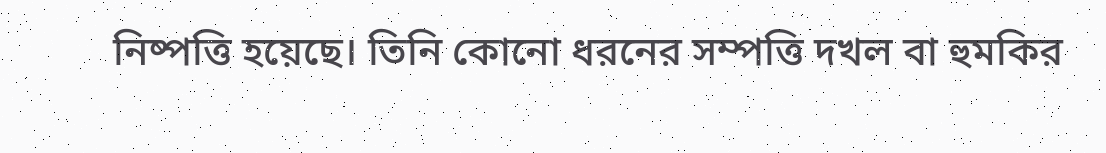নিষ্পত্তি হয়েছে। তিনি কোনো ধরনের সম্পত্তি দখল বা হুমকির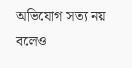অভিযোগ সত্য নয় বলেও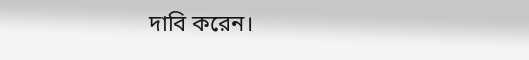দাবি করেন।